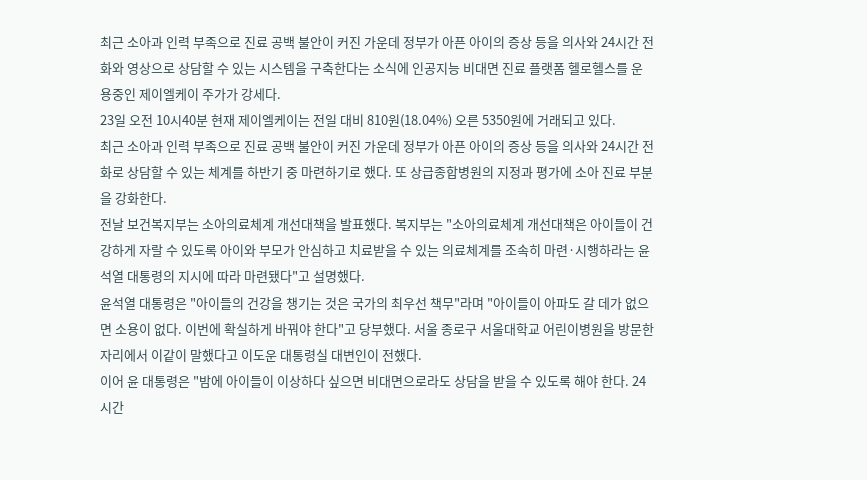최근 소아과 인력 부족으로 진료 공백 불안이 커진 가운데 정부가 아픈 아이의 증상 등을 의사와 24시간 전화와 영상으로 상담할 수 있는 시스템을 구축한다는 소식에 인공지능 비대면 진료 플랫폼 헬로헬스를 운용중인 제이엘케이 주가가 강세다.
23일 오전 10시40분 현재 제이엘케이는 전일 대비 810원(18.04%) 오른 5350원에 거래되고 있다.
최근 소아과 인력 부족으로 진료 공백 불안이 커진 가운데 정부가 아픈 아이의 증상 등을 의사와 24시간 전화로 상담할 수 있는 체계를 하반기 중 마련하기로 했다. 또 상급종합병원의 지정과 평가에 소아 진료 부분을 강화한다.
전날 보건복지부는 소아의료체계 개선대책을 발표했다. 복지부는 "소아의료체계 개선대책은 아이들이 건강하게 자랄 수 있도록 아이와 부모가 안심하고 치료받을 수 있는 의료체계를 조속히 마련·시행하라는 윤석열 대통령의 지시에 따라 마련됐다"고 설명했다.
윤석열 대통령은 "아이들의 건강을 챙기는 것은 국가의 최우선 책무"라며 "아이들이 아파도 갈 데가 없으면 소용이 없다. 이번에 확실하게 바꿔야 한다"고 당부했다. 서울 종로구 서울대학교 어린이병원을 방문한 자리에서 이같이 말했다고 이도운 대통령실 대변인이 전했다.
이어 윤 대통령은 "밤에 아이들이 이상하다 싶으면 비대면으로라도 상담을 받을 수 있도록 해야 한다. 24시간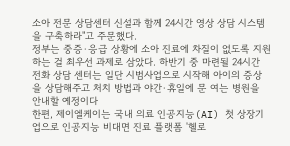소아 전문 상담센터 신설과 함께 24시간 영상 상담 시스템을 구축하라"고 주문했다.
정부는 중증·응급 상황에 소아 진료에 차질이 없도록 지원하는 걸 최우선 과제로 삼았다. 하반기 중 마련될 24시간 전화 상담 센터는 일단 시범사업으로 시작해 아이의 증상을 상담해주고 처치 방법과 야간·휴일에 문 여는 병원을 안내할 예정이다
한편, 제이엘케이는 국내 의료 인공지능(AI) 첫 상장기업으로 인공지능 비대면 진료 플랫폼 '헬로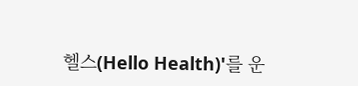헬스(Hello Health)'를 운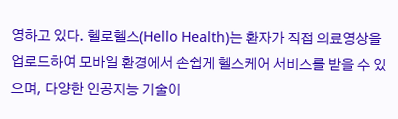영하고 있다. 헬로헬스(Hello Health)는 환자가 직접 의료영상을 업로드하여 모바일 환경에서 손쉽게 헬스케어 서비스를 받을 수 있으며, 다양한 인공지능 기술이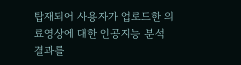탑재되어 사용자가 업로드한 의료영상에 대한 인공지능 분석 결과를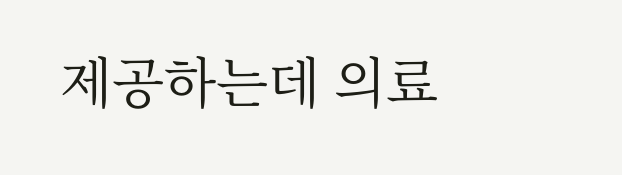제공하는데 의료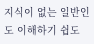지식이 없는 일반인도 이해하기 쉽도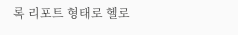록 리포트 형태로 헬로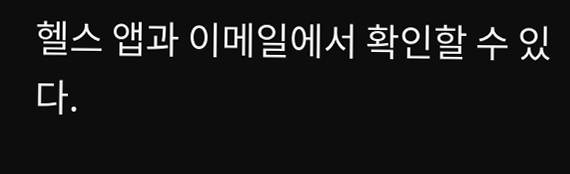헬스 앱과 이메일에서 확인할 수 있다.